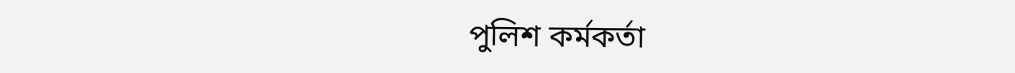পুলিশ কর্মকর্তা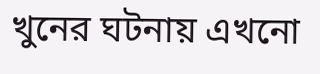খুনের ঘটনায় এখনো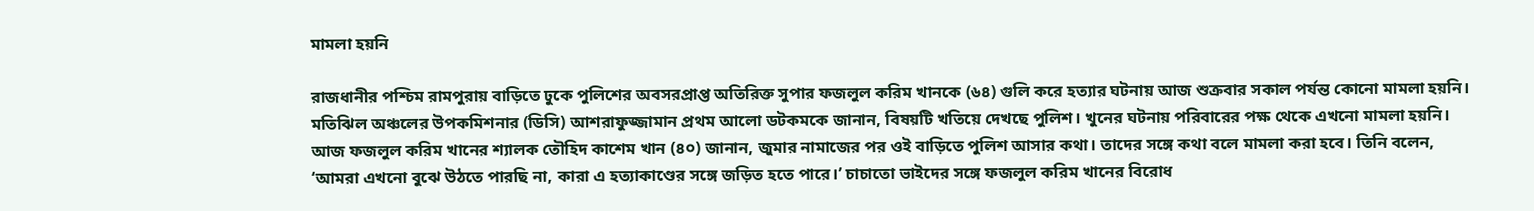মামলা হয়নি

রাজধানীর পশ্চিম রামপুরায় বাড়িতে ঢুকে পুলিশের অবসরপ্রাপ্ত অতিরিক্ত সুপার ফজলুল করিম খানকে (৬৪) গুলি করে হত্যার ঘটনায় আজ শুক্রবার সকাল পর্যন্ত কোনো মামলা হয়নি।
মতিঝিল অঞ্চলের উপকমিশনার (ডিসি) আশরাফুজ্জামান প্রথম আলো ডটকমকে জানান, বিষয়টি খতিয়ে দেখছে পুলিশ। খুনের ঘটনায় পরিবারের পক্ষ থেকে এখনো মামলা হয়নি।
আজ ফজলুল করিম খানের শ্যালক তৌহিদ কাশেম খান (৪০) জানান, জুমার নামাজের পর ওই বাড়িতে পুলিশ আসার কথা। তাদের সঙ্গে কথা বলে মামলা করা হবে। তিনি বলেন, ‘আমরা এখনো বুঝে উঠতে পারছি না, কারা এ হত্যাকাণ্ডের সঙ্গে জড়িত হতে পারে।’ চাচাতো ভাইদের সঙ্গে ফজলুল করিম খানের বিরোধ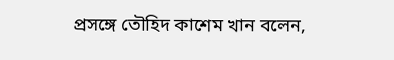প্রসঙ্গে তৌহিদ কাশেম খান বলেন,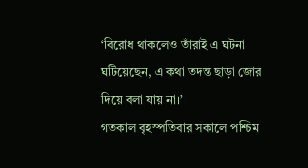‘বিরোধ থাকলেও তাঁরাই এ ঘটনা ঘটিয়েছেন, এ কথা তদন্ত ছাড়া জোর দিয়ে বলা যায় না।’
গতকাল বৃহস্পতিবার সকালে পশ্চিম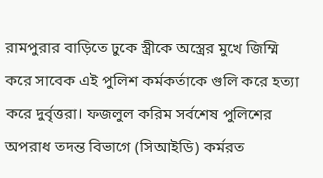রামপুরার বাড়িতে ঢুকে স্ত্রীকে অস্ত্রের মুখে জিম্মি করে সাবেক এই পুলিশ কর্মকর্তাকে গুলি করে হত্যা করে দুর্বৃত্তরা। ফজলুল করিম সর্বশেষ পুলিশের অপরাধ তদন্ত বিভাগে (সিআইডি) কর্মরত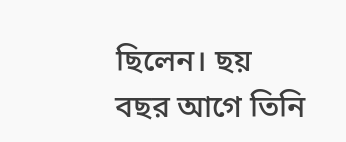ছিলেন। ছয় বছর আগে তিনি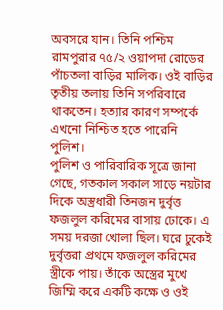অবসরে যান। তিনি পশ্চিম রামপুরার ৭৫/২ ওয়াপদা রোডের পাঁচতলা বাড়ির মালিক। ওই বাড়ির তৃতীয় তলায় তিনি সপরিবারে থাকতেন। হত্যার কারণ সম্পর্কে এখনো নিশ্চিত হতে পারেনি পুলিশ।
পুলিশ ও পারিবারিক সূত্রে জানা গেছে, গতকাল সকাল সাড়ে নয়টার দিকে অস্ত্রধারী তিনজন দুর্বৃত্ত ফজলুল করিমের বাসায় ঢোকে। এ সময় দরজা খোলা ছিল। ঘরে ঢুকেই দুর্বৃত্তরা প্রথমে ফজলুল করিমের স্ত্রীকে পায়। তাঁকে অস্ত্রের মুখে জিম্মি করে একটি কক্ষে ও ওই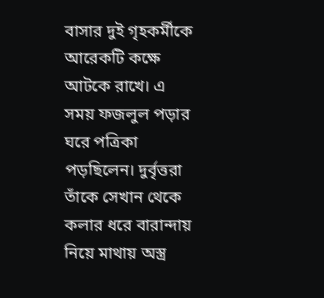বাসার দুই গৃহকর্মীকে আরেকটি কক্ষে আটকে রাখে। এ সময় ফজলুল পড়ার ঘরে পত্রিকা পড়ছিলেন। দুর্বৃত্তরা তাঁকে সেখান থেকে কলার ধরে বারান্দায় নিয়ে মাথায় অস্ত্র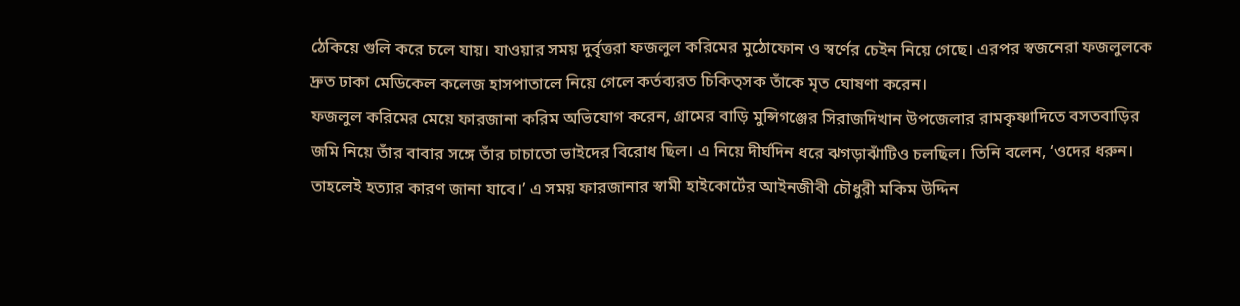ঠেকিয়ে গুলি করে চলে যায়। যাওয়ার সময় দুর্বৃত্তরা ফজলুল করিমের মুঠোফোন ও স্বর্ণের চেইন নিয়ে গেছে। এরপর স্বজনেরা ফজলুলকে দ্রুত ঢাকা মেডিকেল কলেজ হাসপাতালে নিয়ে গেলে কর্তব্যরত চিকিত্সক তাঁকে মৃত ঘোষণা করেন।
ফজলুল করিমের মেয়ে ফারজানা করিম অভিযোগ করেন, গ্রামের বাড়ি মুন্সিগঞ্জের সিরাজদিখান উপজেলার রামকৃষ্ণাদিতে বসতবাড়ির জমি নিয়ে তাঁর বাবার সঙ্গে তাঁর চাচাতো ভাইদের বিরোধ ছিল। এ নিয়ে দীর্ঘদিন ধরে ঝগড়াঝাঁটিও চলছিল। তিনি বলেন, ‘ওদের ধরুন। তাহলেই হত্যার কারণ জানা যাবে।’ এ সময় ফারজানার স্বামী হাইকোর্টের আইনজীবী চৌধুরী মকিম উদ্দিন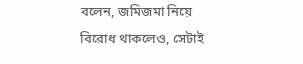বলেন, জমিজমা নিয়ে বিরোধ থাকলেও, সেটাই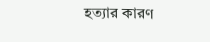হত্যার কারণ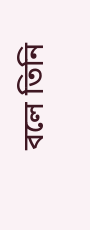বলে তিনি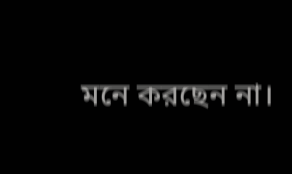মনে করছেন না।